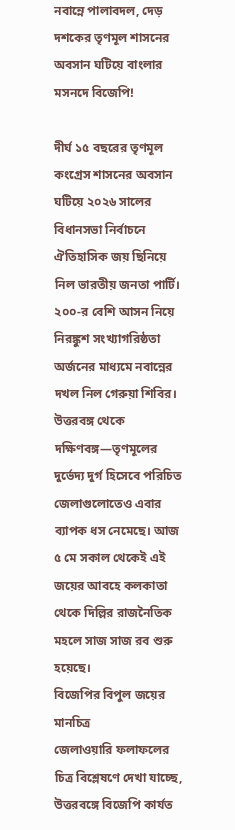নবান্নে পালাবদল, দেড় দশকের তৃণমূল শাসনের অবসান ঘটিয়ে বাংলার মসনদে বিজেপি!

দীর্ঘ ১৫ বছরের তৃণমূল কংগ্রেস শাসনের অবসান ঘটিয়ে ২০২৬ সালের বিধানসভা নির্বাচনে ঐতিহাসিক জয় ছিনিয়ে নিল ভারতীয় জনতা পার্টি। ২০০-র বেশি আসন নিয়ে নিরঙ্কুশ সংখ্যাগরিষ্ঠতা অর্জনের মাধ্যমে নবান্নের দখল নিল গেরুয়া শিবির। উত্তরবঙ্গ থেকে দক্ষিণবঙ্গ—তৃণমূলের দুর্ভেদ্য দুর্গ হিসেবে পরিচিত জেলাগুলোতেও এবার ব্যাপক ধস নেমেছে। আজ ৫ মে সকাল থেকেই এই জয়ের আবহে কলকাতা থেকে দিল্লির রাজনৈতিক মহলে সাজ সাজ রব শুরু হয়েছে।
বিজেপির বিপুল জয়ের মানচিত্র
জেলাওয়ারি ফলাফলের চিত্র বিশ্লেষণে দেখা যাচ্ছে, উত্তরবঙ্গে বিজেপি কার্যত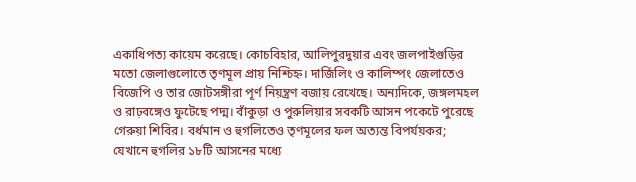একাধিপত্য কায়েম করেছে। কোচবিহার, আলিপুরদুয়ার এবং জলপাইগুড়ির মতো জেলাগুলোতে তৃণমূল প্রায় নিশ্চিহ্ন। দার্জিলিং ও কালিম্পং জেলাতেও বিজেপি ও তার জোটসঙ্গীরা পূর্ণ নিয়ন্ত্রণ বজায় রেখেছে। অন্যদিকে, জঙ্গলমহল ও রাঢ়বঙ্গেও ফুটেছে পদ্ম। বাঁকুড়া ও পুরুলিয়ার সবকটি আসন পকেটে পুরেছে গেরুয়া শিবির। বর্ধমান ও হুগলিতেও তৃণমূলের ফল অত্যন্ত বিপর্যয়কর; যেখানে হুগলির ১৮টি আসনের মধ্যে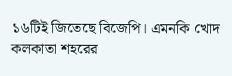১৬টিই জিতেছে বিজেপি। এমনকি খোদ কলকাতা শহরের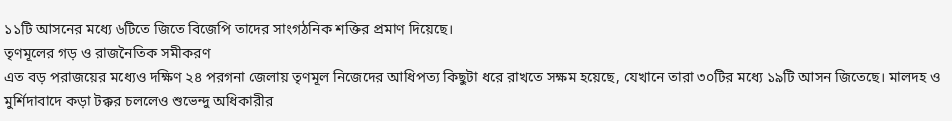১১টি আসনের মধ্যে ৬টিতে জিতে বিজেপি তাদের সাংগঠনিক শক্তির প্রমাণ দিয়েছে।
তৃণমূলের গড় ও রাজনৈতিক সমীকরণ
এত বড় পরাজয়ের মধ্যেও দক্ষিণ ২৪ পরগনা জেলায় তৃণমূল নিজেদের আধিপত্য কিছুটা ধরে রাখতে সক্ষম হয়েছে, যেখানে তারা ৩০টির মধ্যে ১৯টি আসন জিতেছে। মালদহ ও মুর্শিদাবাদে কড়া টক্কর চললেও শুভেন্দু অধিকারীর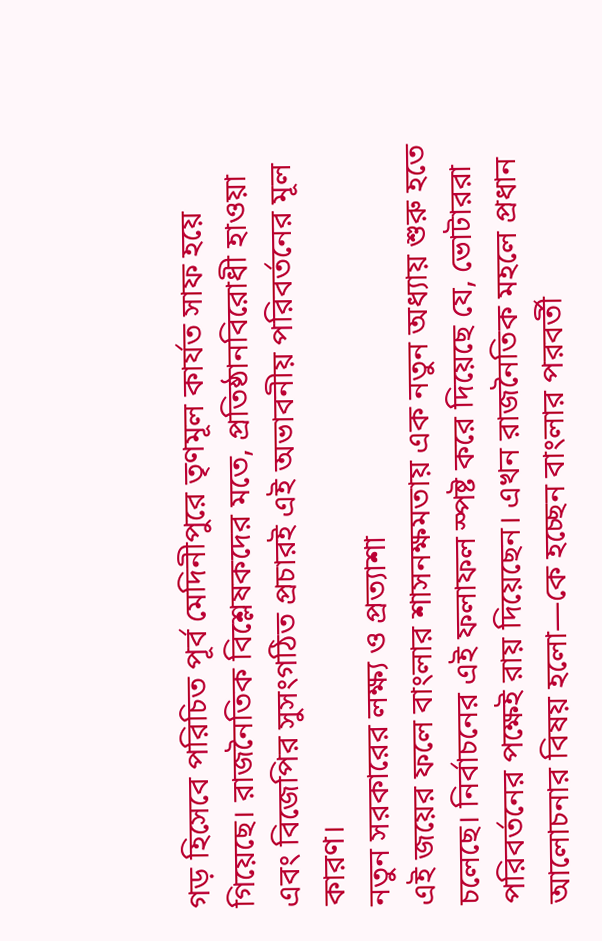গড় হিসেবে পরিচিত পূর্ব মেদিনীপুরে তৃণমূল কার্যত সাফ হয়ে গিয়েছে। রাজনৈতিক বিশ্লেষকদের মতে, প্রতিষ্ঠানবিরোধী হাওয়া এবং বিজেপির সুসংগঠিত প্রচারই এই অভাবনীয় পরিবর্তনের মূল কারণ।
নতুন সরকারের লক্ষ্য ও প্রত্যাশা
এই জয়ের ফলে বাংলার শাসনক্ষমতায় এক নতুন অধ্যায় শুরু হতে চলেছে। নির্বাচনের এই ফলাফল স্পষ্ট করে দিয়েছে যে, ভোটাররা পরিবর্তনের পক্ষেই রায় দিয়েছেন। এখন রাজনৈতিক মহলে প্রধান আলোচনার বিষয় হলো—কে হচ্ছেন বাংলার পরবর্তী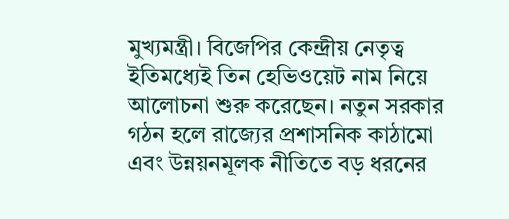মুখ্যমন্ত্রী। বিজেপির কেন্দ্রীয় নেতৃত্ব ইতিমধ্যেই তিন হেভিওয়েট নাম নিয়ে আলোচনা শুরু করেছেন। নতুন সরকার গঠন হলে রাজ্যের প্রশাসনিক কাঠামো এবং উন্নয়নমূলক নীতিতে বড় ধরনের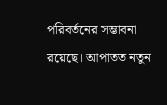পরিবর্তনের সম্ভাবনা রয়েছে। আপাতত নতুন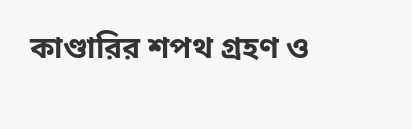কাণ্ডারির শপথ গ্রহণ ও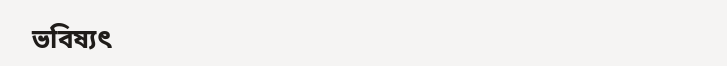ভবিষ্যৎ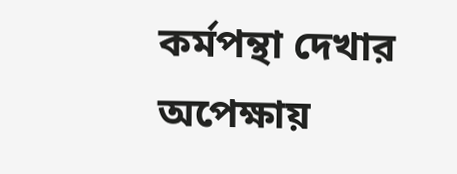কর্মপন্থা দেখার অপেক্ষায়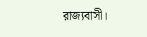রাজ্যবাসী।